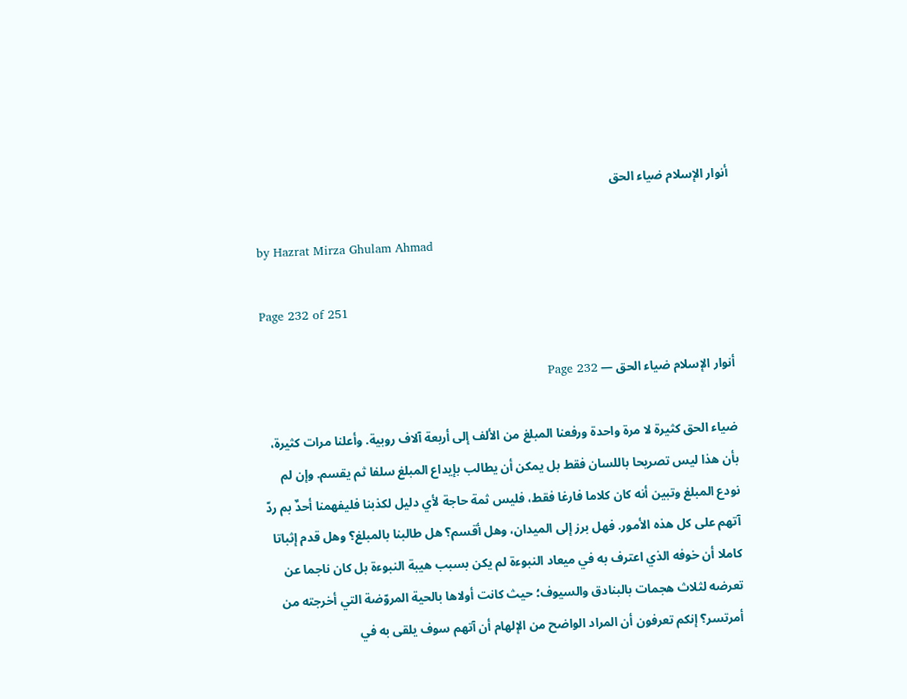أنوار الإسلام ضياء الحق

by Hazrat Mirza Ghulam Ahmad

Page 232 of 251

أنوار الإسلام ضياء الحق — Page 232

ضياء الحق كثيرة لا مرة واحدة ورفعنا المبلغ من الألف إلى أربعة آلاف روبية. وأعلنا مرات كثيرة، بأن هذا ليس تصريحا باللسان فقط بل يمكن أن يطالب بإيداع المبلغ سلفا ثم يقسم. وإن لم نودع المبلغ وتبين أنه كان كلاما فارغا فقط، فليس ثمة حاجة لأي دليل لكذبنا فليفهمنا أحدٌ بم ردّ آتهم على كل هذه الأمور. فهل برز إلى الميدان، وهل أقسم؟ هل طالبنا بالمبلغ؟ وهل قدم إثباتا كاملا أن خوفه الذي اعترف به في ميعاد النبوءة لم يكن بسبب هيبة النبوءة بل كان ناجما عن تعرضه لثلاث هجمات بالبنادق والسيوف؛ حيث كانت أولاها بالحية المروّضة التي أخرجته من أمرتسر؟ إنكم تعرفون أن المراد الواضح من الإلهام أن آتهم سوف يلقى به في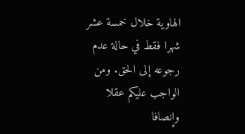الهاوية خلال خمسة عشر شهرا فقط في حالة عدم رجوعه إلى الحق. ومن الواجب عليكم عقلا وإنصافا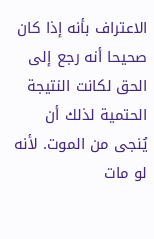الاعتراف بأنه إذا كان صحيحا أنه رجع إلى الحق لكانت النتيجة الحتمية لذلك أن يُنجى من الموت. لأنه لو مات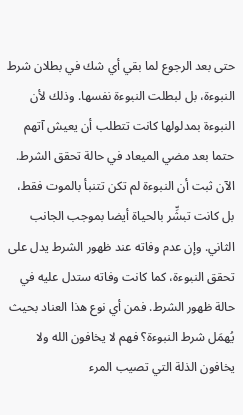حتى بعد الرجوع لما بقي أي شك في بطلان شرط النبوءة، بل لبطلت النبوءة نفسها. وذلك لأن النبوءة بمدلولها كانت تتطلب أن يعيش آتهم حتما بعد مضي الميعاد في حالة تحقق الشرط. الآن ثبت أن النبوءة لم تكن تتنبأ بالموت فقط، بل كانت تبشِّر بالحياة أيضا بموجب الجانب الثاني. وإن عدم وفاته عند ظهور الشرط يدل على تحقق النبوءة، كما كانت وفاته ستدل عليه في حالة ظهور الشرط. فمن أي نوع هذا العناد بحيث يُهمَل شرط النبوءة؟ فهم لا يخافون الله ولا يخافون الذلة التي تصيب المرء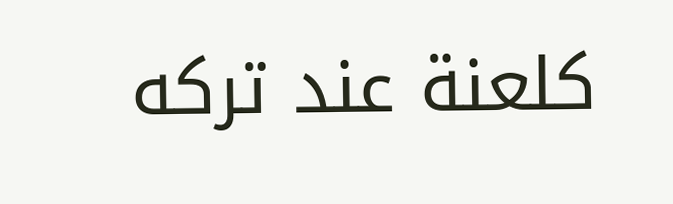كلعنة عند تركه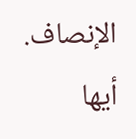الإنصاف. أيها